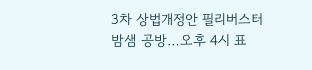3차 상법개정안 필리버스터 밤샘 공방…오후 4시 표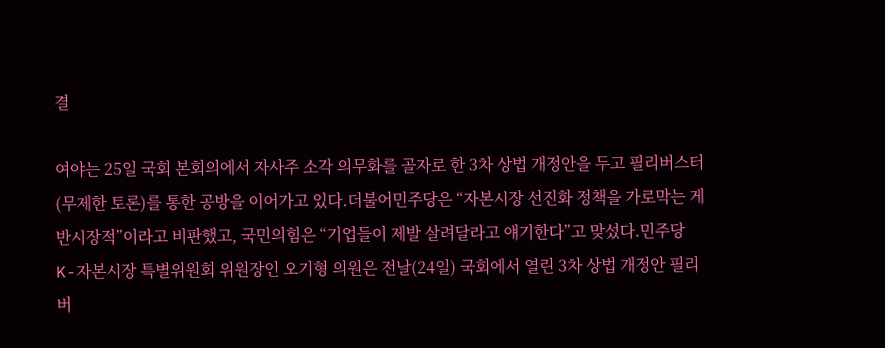결

여야는 25일 국회 본회의에서 자사주 소각 의무화를 골자로 한 3차 상법 개정안을 두고 필리버스터(무제한 토론)를 통한 공방을 이어가고 있다.더불어민주당은 “자본시장 선진화 정책을 가로막는 게 반시장적”이라고 비판했고, 국민의힘은 “기업들이 제발 살려달라고 얘기한다”고 맞섰다.민주당 K-자본시장 특별위원회 위원장인 오기형 의원은 전날(24일) 국회에서 열린 3차 상법 개정안 필리버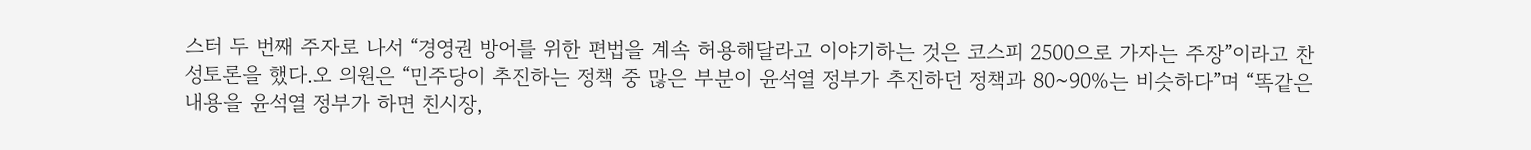스터 두 번째 주자로 나서 “경영권 방어를 위한 편법을 계속 허용해달라고 이야기하는 것은 코스피 2500으로 가자는 주장”이라고 찬성토론을 했다.오 의원은 “민주당이 추진하는 정책 중 많은 부분이 윤석열 정부가 추진하던 정책과 80~90%는 비슷하다”며 “똑같은 내용을 윤석열 정부가 하면 친시장,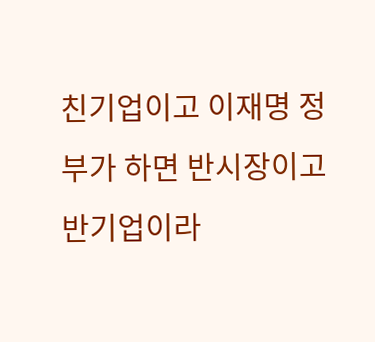친기업이고 이재명 정부가 하면 반시장이고 반기업이라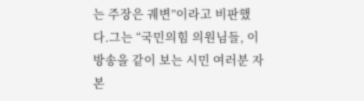는 주장은 궤변”이라고 비판했다.그는 “국민의힘 의원님들, 이 방송을 같이 보는 시민 여러분 자본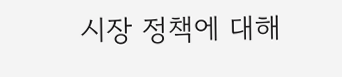시장 정책에 대해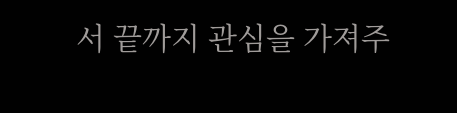서 끝까지 관심을 가져주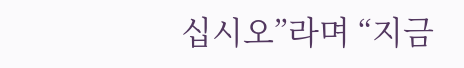십시오”라며 “지금